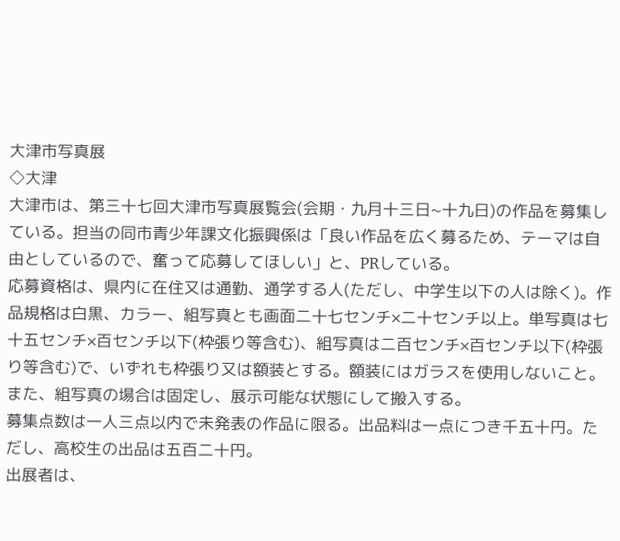大津市写真展
◇大津
大津市は、第三十七回大津市写真展覧会(会期・九月十三日~十九日)の作品を募集している。担当の同市青少年課文化振興係は「良い作品を広く募るため、テーマは自由としているので、奮って応募してほしい」と、PRしている。
応募資格は、県内に在住又は通勤、通学する人(ただし、中学生以下の人は除く)。作品規格は白黒、カラー、組写真とも画面二十七センチ×二十センチ以上。単写真は七十五センチ×百センチ以下(枠張り等含む)、組写真は二百センチ×百センチ以下(枠張り等含む)で、いずれも枠張り又は額装とする。額装にはガラスを使用しないこと。また、組写真の場合は固定し、展示可能な状態にして搬入する。
募集点数は一人三点以内で未発表の作品に限る。出品料は一点につき千五十円。ただし、高校生の出品は五百二十円。
出展者は、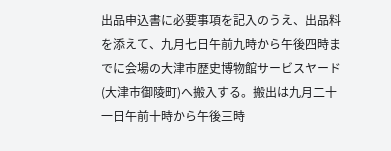出品申込書に必要事項を記入のうえ、出品料を添えて、九月七日午前九時から午後四時までに会場の大津市歴史博物館サービスヤード(大津市御陵町)へ搬入する。搬出は九月二十一日午前十時から午後三時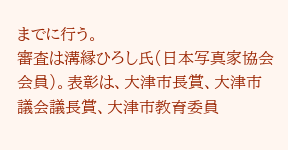までに行う。
審査は溝縁ひろし氏(日本写真家協会会員)。表彰は、大津市長賞、大津市議会議長賞、大津市教育委員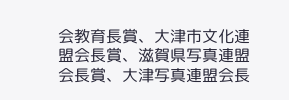会教育長賞、大津市文化連盟会長賞、滋賀県写真連盟会長賞、大津写真連盟会長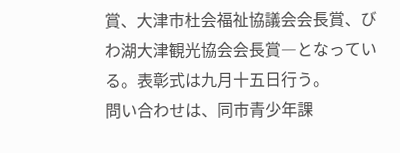賞、大津市杜会福祉協議会会長賞、びわ湖大津観光協会会長賞―となっている。表彰式は九月十五日行う。
問い合わせは、同市青少年課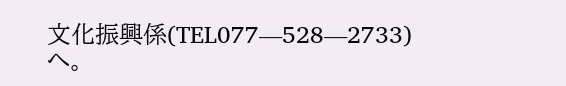文化振興係(TEL077―528―2733)へ。